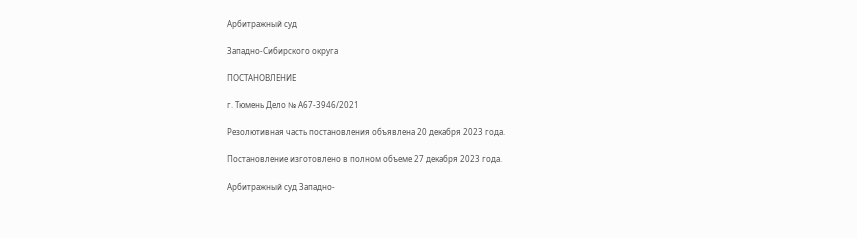Арбитражный суд

Западно-Сибирского округа

ПОСТАНОВЛЕНИЕ

г. Тюмень Дело № А67-3946/2021

Резолютивная часть постановления объявлена 20 декабря 2023 года.

Постановление изготовлено в полном объеме 27 декабря 2023 года.

Арбитражный суд Западно-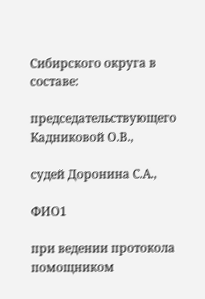Сибирского округа в составе:

председательствующего Кадниковой О.В.,

судей Доронина С.А.,

ФИО1

при ведении протокола помощником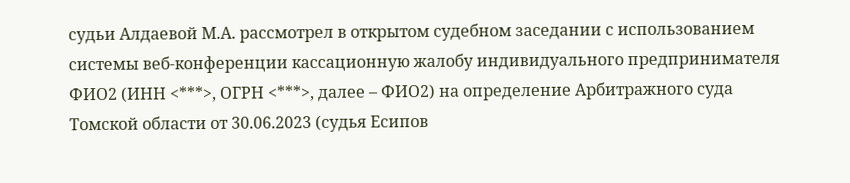судьи Алдаевой М.А. рассмотрел в открытом судебном заседании с использованием системы веб-конференции кассационную жалобу индивидуального предпринимателя ФИО2 (ИНН <***>, ОГРН <***>, далее – ФИО2) на определение Арбитражного суда Томской области от 30.06.2023 (судья Есипов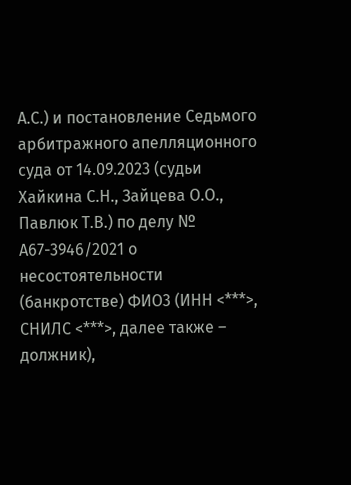А.С.) и постановление Седьмого арбитражного апелляционного суда от 14.09.2023 (судьи Хайкина С.Н., Зайцева О.О., Павлюк Т.В.) по делу № А67-3946/2021 о несостоятельности (банкротстве) ФИО3 (ИНН <***>, СНИЛС <***>, далее также – должник),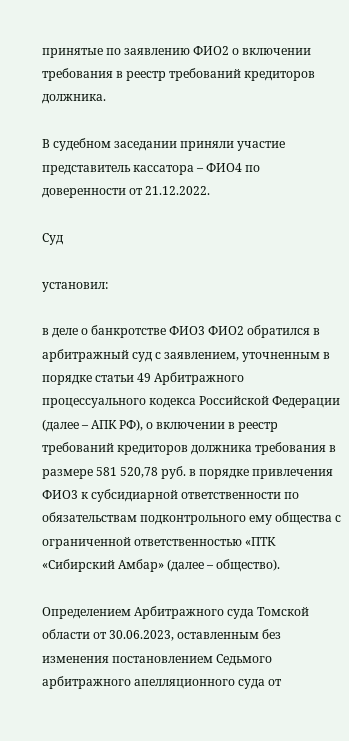принятые по заявлению ФИО2 о включении требования в реестр требований кредиторов должника.

В судебном заседании приняли участие представитель кассатора – ФИО4 по доверенности от 21.12.2022.

Суд

установил:

в деле о банкротстве ФИО3 ФИО2 обратился в арбитражный суд с заявлением, уточненным в порядке статьи 49 Арбитражного процессуального кодекса Российской Федерации (далее – АПК РФ), о включении в реестр требований кредиторов должника требования в размере 581 520,78 руб. в порядке привлечения ФИО3 к субсидиарной ответственности по обязательствам подконтрольного ему общества с ограниченной ответственностью «ПТК «Сибирский Амбар» (далее – общество).

Определением Арбитражного суда Томской области от 30.06.2023, оставленным без изменения постановлением Седьмого арбитражного апелляционного суда от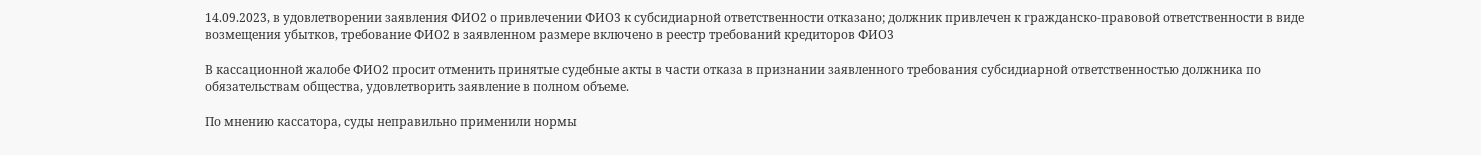14.09.2023, в удовлетворении заявления ФИО2 о привлечении ФИО3 к субсидиарной ответственности отказано; должник привлечен к гражданско-правовой ответственности в виде возмещения убытков, требование ФИО2 в заявленном размере включено в реестр требований кредиторов ФИО3

В кассационной жалобе ФИО2 просит отменить принятые судебные акты в части отказа в признании заявленного требования субсидиарной ответственностью должника по обязательствам общества, удовлетворить заявление в полном объеме.

По мнению кассатора, суды неправильно применили нормы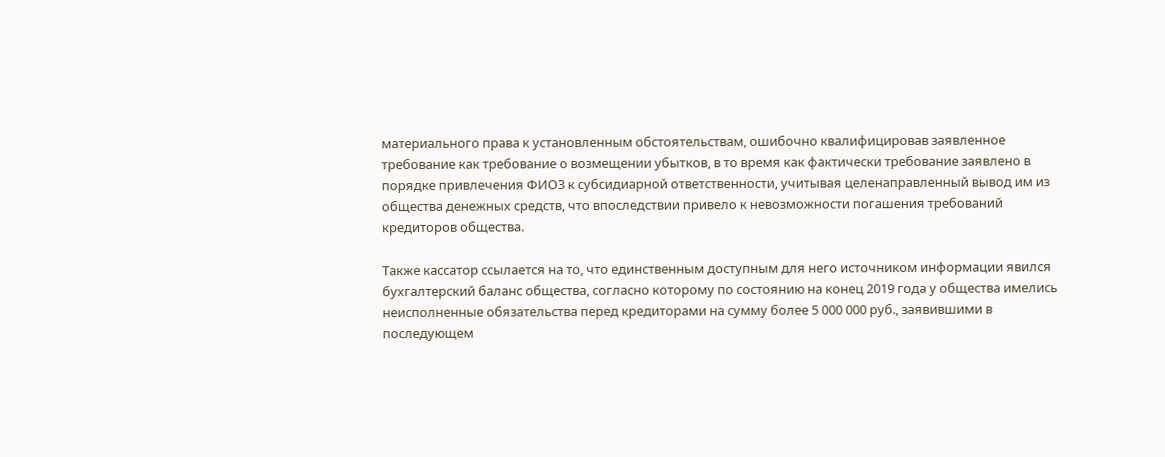материального права к установленным обстоятельствам, ошибочно квалифицировав заявленное требование как требование о возмещении убытков, в то время как фактически требование заявлено в порядке привлечения ФИО3 к субсидиарной ответственности, учитывая целенаправленный вывод им из общества денежных средств, что впоследствии привело к невозможности погашения требований кредиторов общества.

Также кассатор ссылается на то, что единственным доступным для него источником информации явился бухгалтерский баланс общества, согласно которому по состоянию на конец 2019 года у общества имелись неисполненные обязательства перед кредиторами на сумму более 5 000 000 руб., заявившими в последующем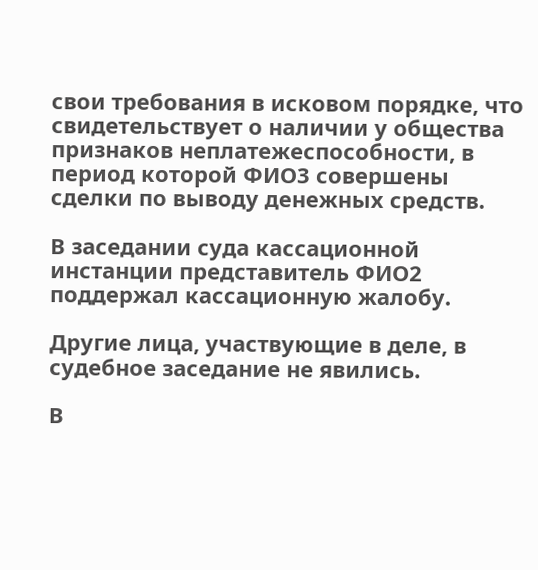свои требования в исковом порядке, что свидетельствует о наличии у общества признаков неплатежеспособности, в период которой ФИО3 совершены сделки по выводу денежных средств.

В заседании суда кассационной инстанции представитель ФИО2 поддержал кассационную жалобу.

Другие лица, участвующие в деле, в судебное заседание не явились.

В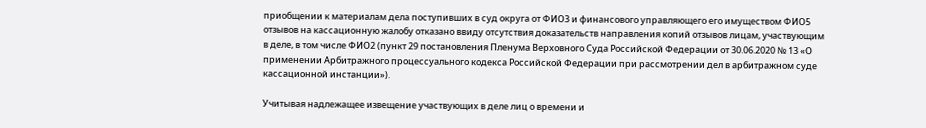приобщении к материалам дела поступивших в суд округа от ФИО3 и финансового управляющего его имуществом ФИО5 отзывов на кассационную жалобу отказано ввиду отсутствия доказательств направления копий отзывов лицам, участвующим в деле, в том числе ФИО2 (пункт 29 постановления Пленума Верховного Суда Российской Федерации от 30.06.2020 № 13 «О применении Арбитражного процессуального кодекса Российской Федерации при рассмотрении дел в арбитражном суде кассационной инстанции»).

Учитывая надлежащее извещение участвующих в деле лиц о времени и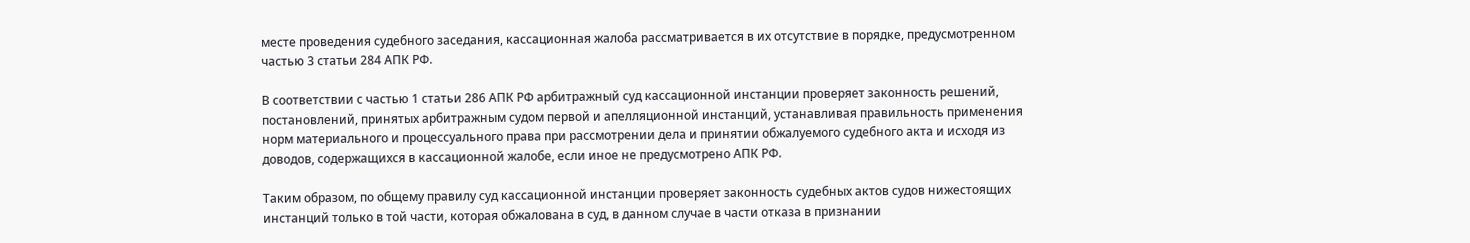месте проведения судебного заседания, кассационная жалоба рассматривается в их отсутствие в порядке, предусмотренном частью 3 статьи 284 АПК РФ.

В соответствии с частью 1 статьи 286 АПК РФ арбитражный суд кассационной инстанции проверяет законность решений, постановлений, принятых арбитражным судом первой и апелляционной инстанций, устанавливая правильность применения норм материального и процессуального права при рассмотрении дела и принятии обжалуемого судебного акта и исходя из доводов, содержащихся в кассационной жалобе, если иное не предусмотрено АПК РФ.

Таким образом, по общему правилу суд кассационной инстанции проверяет законность судебных актов судов нижестоящих инстанций только в той части, которая обжалована в суд, в данном случае в части отказа в признании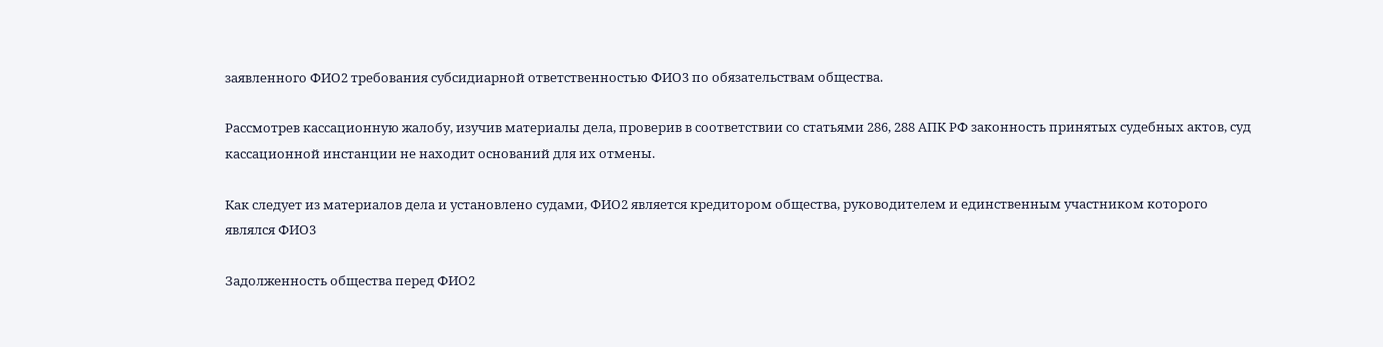заявленного ФИО2 требования субсидиарной ответственностью ФИО3 по обязательствам общества.

Рассмотрев кассационную жалобу, изучив материалы дела, проверив в соответствии со статьями 286, 288 АПК РФ законность принятых судебных актов, суд кассационной инстанции не находит оснований для их отмены.

Как следует из материалов дела и установлено судами, ФИО2 является кредитором общества, руководителем и единственным участником которого являлся ФИО3

Задолженность общества перед ФИО2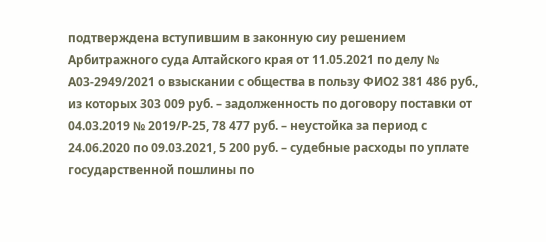подтверждена вступившим в законную сиу решением Арбитражного суда Алтайского края от 11.05.2021 по делу № А03-2949/2021 о взыскании с общества в пользу ФИО2 381 486 руб., из которых 303 009 руб. – задолженность по договору поставки от 04.03.2019 № 2019/Р-25, 78 477 руб. – неустойка за период с 24.06.2020 по 09.03.2021, 5 200 руб. – судебные расходы по уплате государственной пошлины по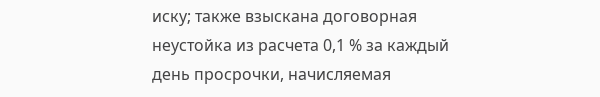иску; также взыскана договорная неустойка из расчета 0,1 % за каждый день просрочки, начисляемая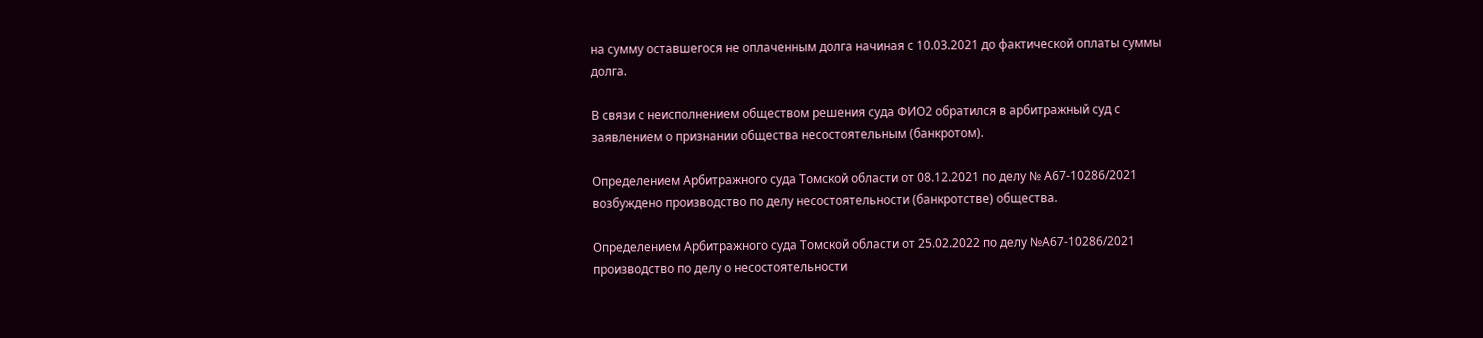на сумму оставшегося не оплаченным долга начиная с 10.03.2021 до фактической оплаты суммы долга.

В связи с неисполнением обществом решения суда ФИО2 обратился в арбитражный суд с заявлением о признании общества несостоятельным (банкротом).

Определением Арбитражного суда Томской области от 08.12.2021 по делу № А67-10286/2021 возбуждено производство по делу несостоятельности (банкротстве) общества.

Определением Арбитражного суда Томской области от 25.02.2022 по делу №А67-10286/2021 производство по делу о несостоятельности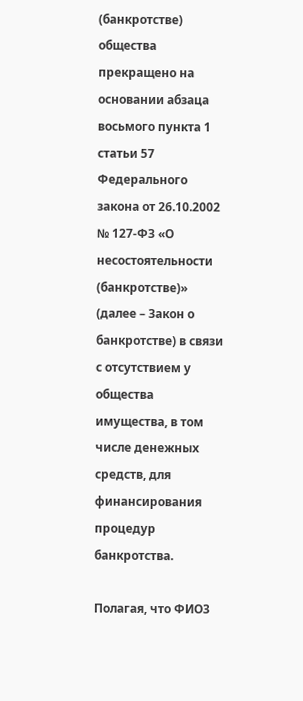(банкротстве) общества прекращено на основании абзаца восьмого пункта 1 статьи 57 Федерального закона от 26.10.2002 № 127-ФЗ «О несостоятельности (банкротстве)» (далее – Закон о банкротстве) в связи с отсутствием у общества имущества, в том числе денежных средств, для финансирования процедур банкротства.

Полагая, что ФИО3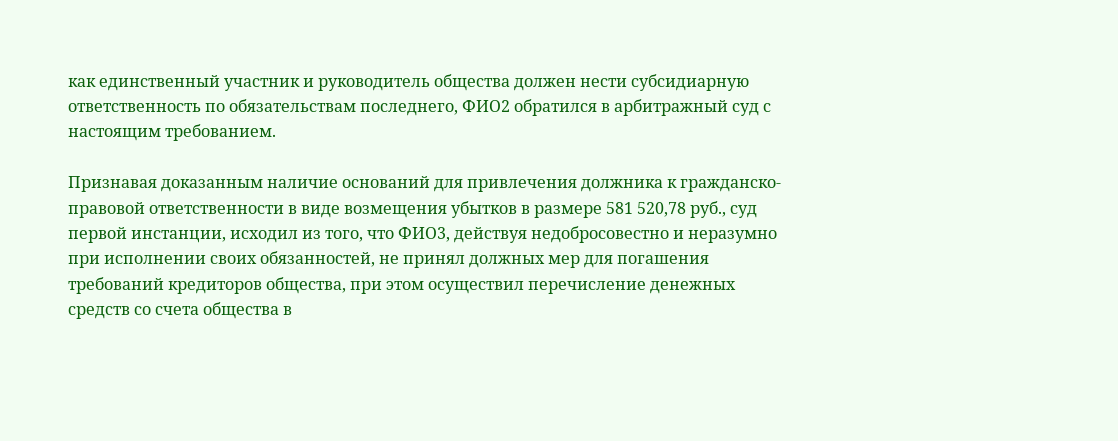как единственный участник и руководитель общества должен нести субсидиарную ответственность по обязательствам последнего, ФИО2 обратился в арбитражный суд с настоящим требованием.

Признавая доказанным наличие оснований для привлечения должника к гражданско-правовой ответственности в виде возмещения убытков в размере 581 520,78 руб., суд первой инстанции, исходил из того, что ФИО3, действуя недобросовестно и неразумно при исполнении своих обязанностей, не принял должных мер для погашения требований кредиторов общества, при этом осуществил перечисление денежных средств со счета общества в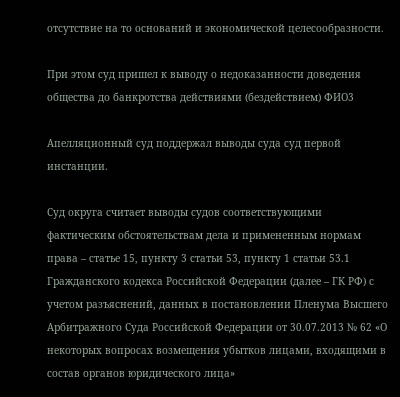отсутствие на то оснований и экономической целесообразности.

При этом суд пришел к выводу о недоказанности доведения общества до банкротства действиями (бездействием) ФИО3

Апелляционный суд поддержал выводы суда суд первой инстанции.

Суд округа считает выводы судов соответствующими фактическим обстоятельствам дела и примененным нормам права – статье 15, пункту 3 статьи 53, пункту 1 статьи 53.1 Гражданского кодекса Российской Федерации (далее – ГК РФ) с учетом разъяснений, данных в постановлении Пленума Высшего Арбитражного Суда Российской Федерации от 30.07.2013 № 62 «О некоторых вопросах возмещения убытков лицами, входящими в состав органов юридического лица»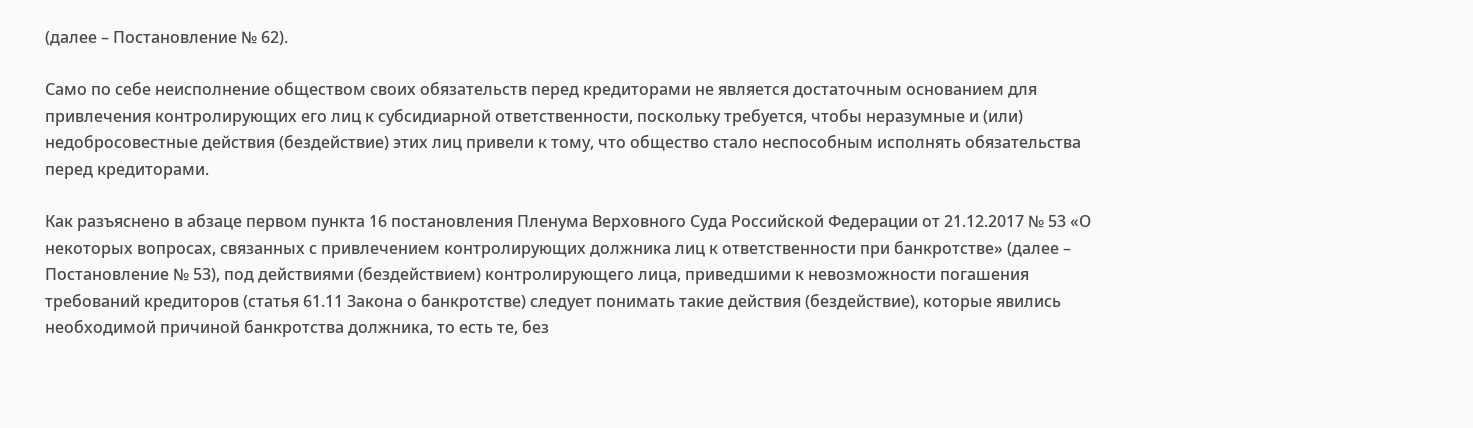(далее – Постановление № 62).

Само по себе неисполнение обществом своих обязательств перед кредиторами не является достаточным основанием для привлечения контролирующих его лиц к субсидиарной ответственности, поскольку требуется, чтобы неразумные и (или) недобросовестные действия (бездействие) этих лиц привели к тому, что общество стало неспособным исполнять обязательства перед кредиторами.

Как разъяснено в абзаце первом пункта 16 постановления Пленума Верховного Суда Российской Федерации от 21.12.2017 № 53 «О некоторых вопросах, связанных с привлечением контролирующих должника лиц к ответственности при банкротстве» (далее – Постановление № 53), под действиями (бездействием) контролирующего лица, приведшими к невозможности погашения требований кредиторов (статья 61.11 Закона о банкротстве) следует понимать такие действия (бездействие), которые явились необходимой причиной банкротства должника, то есть те, без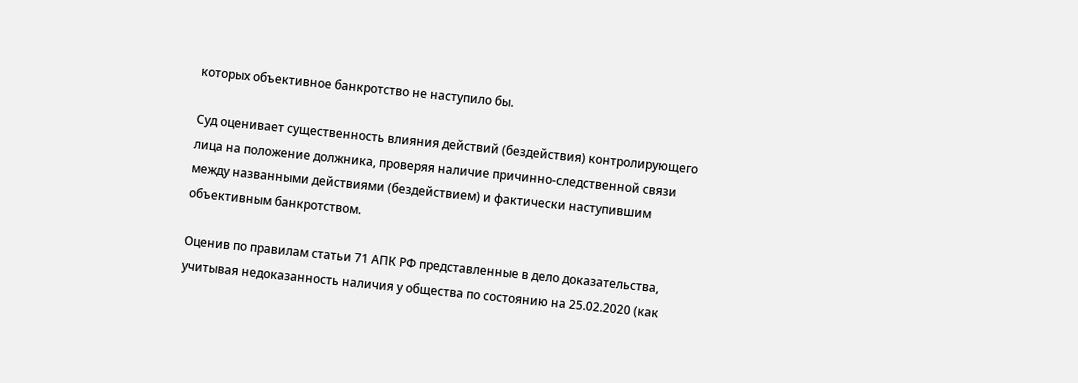которых объективное банкротство не наступило бы.

Суд оценивает существенность влияния действий (бездействия) контролирующего лица на положение должника, проверяя наличие причинно-следственной связи между названными действиями (бездействием) и фактически наступившим объективным банкротством.

Оценив по правилам статьи 71 АПК РФ представленные в дело доказательства, учитывая недоказанность наличия у общества по состоянию на 25.02.2020 (как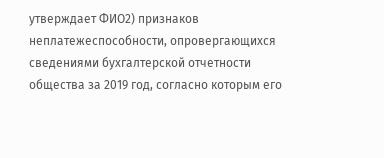утверждает ФИО2) признаков неплатежеспособности, опровергающихся сведениями бухгалтерской отчетности общества за 2019 год, согласно которым его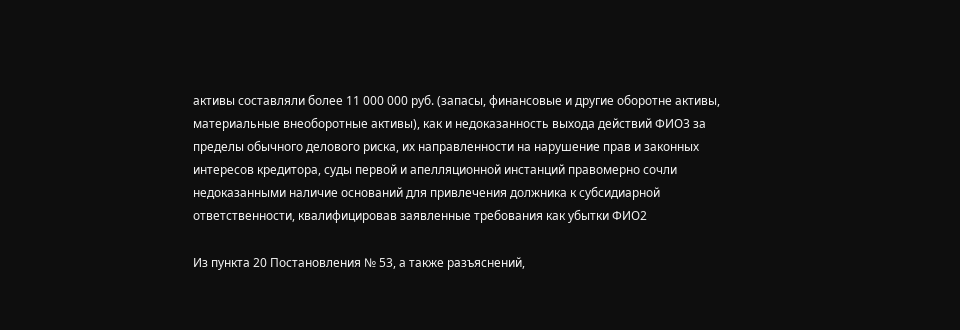активы составляли более 11 000 000 руб. (запасы, финансовые и другие оборотне активы, материальные внеоборотные активы), как и недоказанность выхода действий ФИО3 за пределы обычного делового риска, их направленности на нарушение прав и законных интересов кредитора, суды первой и апелляционной инстанций правомерно сочли недоказанными наличие оснований для привлечения должника к субсидиарной ответственности, квалифицировав заявленные требования как убытки ФИО2

Из пункта 20 Постановления № 53, а также разъяснений,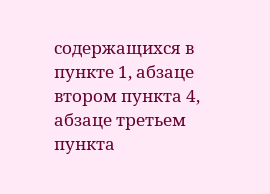содержащихся в пункте 1, абзаце втором пункта 4, абзаце третьем пункта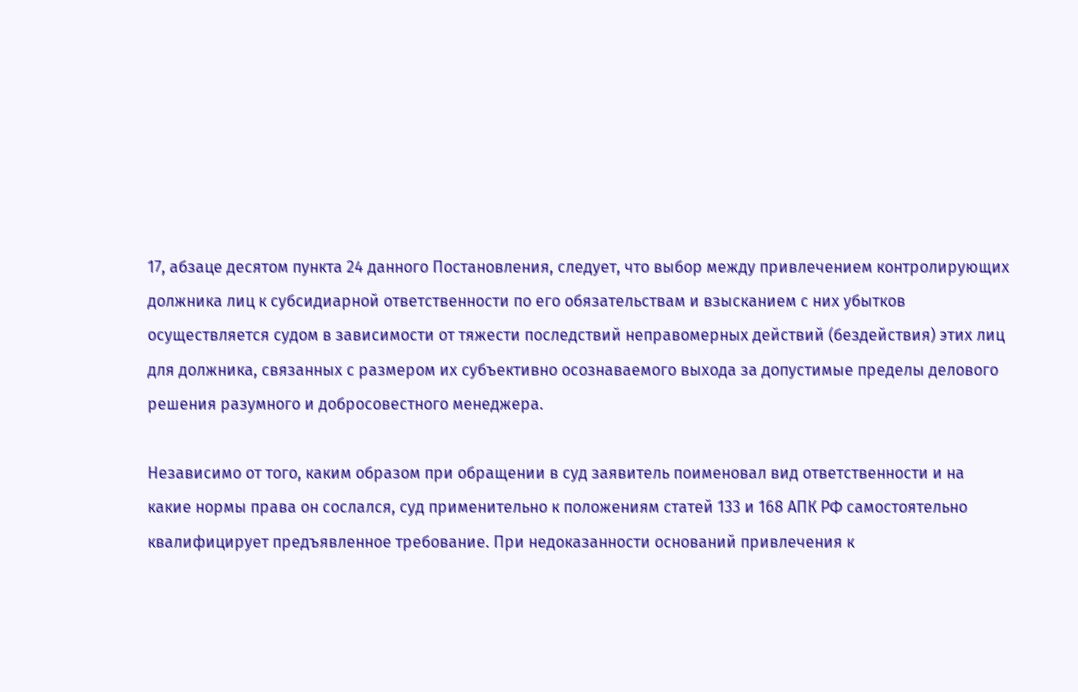17, абзаце десятом пункта 24 данного Постановления, следует, что выбор между привлечением контролирующих должника лиц к субсидиарной ответственности по его обязательствам и взысканием с них убытков осуществляется судом в зависимости от тяжести последствий неправомерных действий (бездействия) этих лиц для должника, связанных с размером их субъективно осознаваемого выхода за допустимые пределы делового решения разумного и добросовестного менеджера.

Независимо от того, каким образом при обращении в суд заявитель поименовал вид ответственности и на какие нормы права он сослался, суд применительно к положениям статей 133 и 168 АПК РФ самостоятельно квалифицирует предъявленное требование. При недоказанности оснований привлечения к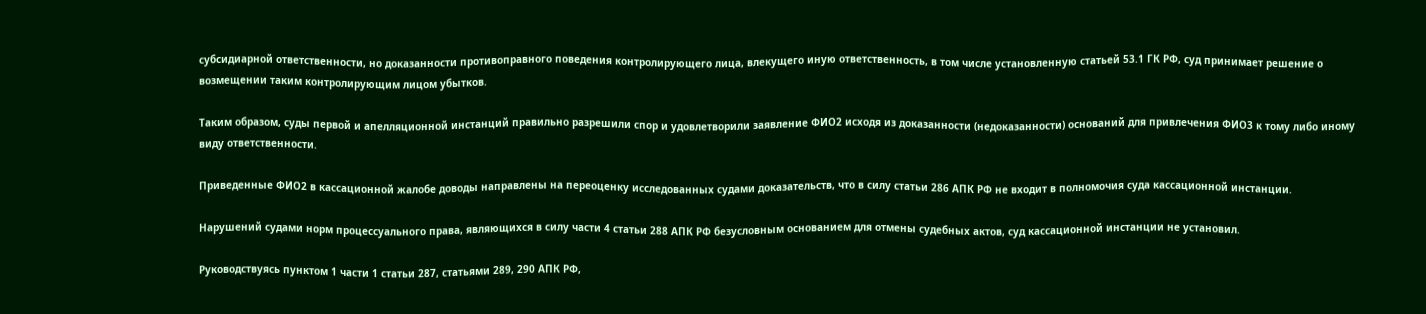субсидиарной ответственности, но доказанности противоправного поведения контролирующего лица, влекущего иную ответственность, в том числе установленную статьей 53.1 ГК РФ, суд принимает решение о возмещении таким контролирующим лицом убытков.

Таким образом, суды первой и апелляционной инстанций правильно разрешили спор и удовлетворили заявление ФИО2 исходя из доказанности (недоказанности) оснований для привлечения ФИО3 к тому либо иному виду ответственности.

Приведенные ФИО2 в кассационной жалобе доводы направлены на переоценку исследованных судами доказательств, что в силу статьи 286 АПК РФ не входит в полномочия суда кассационной инстанции.

Нарушений судами норм процессуального права, являющихся в силу части 4 статьи 288 АПК РФ безусловным основанием для отмены судебных актов, суд кассационной инстанции не установил.

Руководствуясь пунктом 1 части 1 статьи 287, статьями 289, 290 АПК РФ,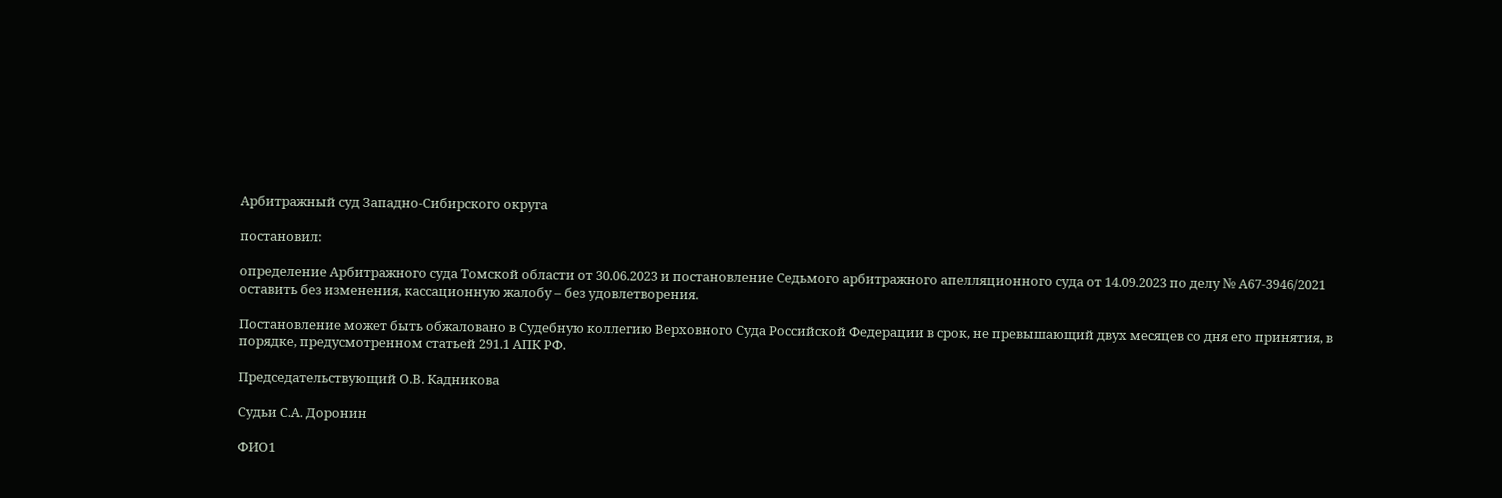Арбитражный суд Западно-Сибирского округа

постановил:

определение Арбитражного суда Томской области от 30.06.2023 и постановление Седьмого арбитражного апелляционного суда от 14.09.2023 по делу № А67-3946/2021 оставить без изменения, кассационную жалобу – без удовлетворения.

Постановление может быть обжаловано в Судебную коллегию Верховного Суда Российской Федерации в срок, не превышающий двух месяцев со дня его принятия, в порядке, предусмотренном статьей 291.1 АПК РФ.

Председательствующий О.В. Кадникова

Судьи С.А. Доронин

ФИО1